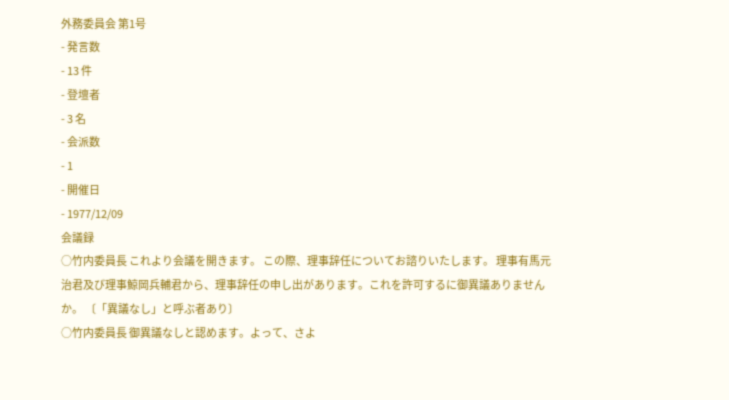外務委員会 第1号
- 発言数
- 13 件
- 登壇者
- 3 名
- 会派数
- 1
- 開催日
- 1977/12/09
会議録
○竹内委員長 これより会議を開きます。 この際、理事辞任についてお諮りいたします。 理事有馬元治君及び理事鯨岡兵輔君から、理事辞任の申し出があります。これを許可するに御異議ありませんか。 〔「異議なし」と呼ぶ者あり〕
○竹内委員長 御異議なしと認めます。よって、さよ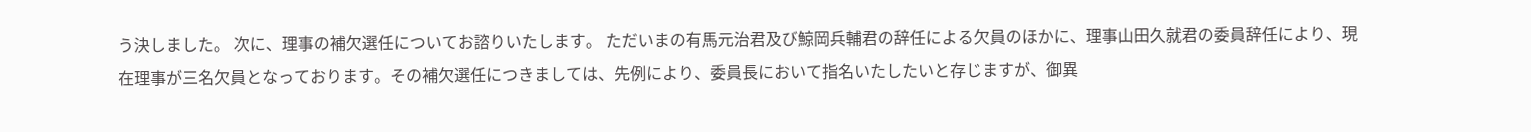う決しました。 次に、理事の補欠選任についてお諮りいたします。 ただいまの有馬元治君及び鯨岡兵輔君の辞任による欠員のほかに、理事山田久就君の委員辞任により、現在理事が三名欠員となっております。その補欠選任につきましては、先例により、委員長において指名いたしたいと存じますが、御異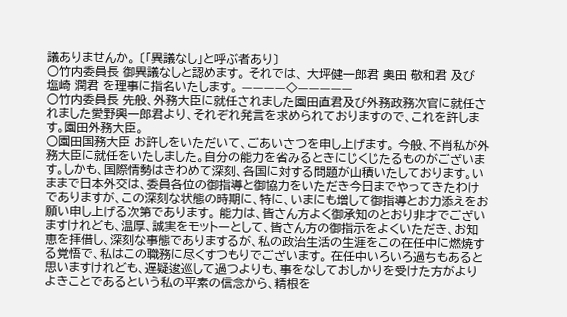議ありませんか。 〔「異議なし」と呼ぶ者あり〕
○竹内委員長 御異議なしと認めます。 それでは、 大坪健一郎君 奧田 敬和君 及び 塩崎 潤君 を理事に指名いたします。 ————◇—————
○竹内委員長 先般、外務大臣に就任されました園田直君及び外務政務次官に就任されました愛野興一郎君より、それぞれ発言を求められておりますので、これを許します。園田外務大臣。
○園田国務大臣 お許しをいただいて、ごあいさつを申し上げます。 今般、不肖私が外務大臣に就任をいたしました。自分の能力を省みるときにじくじたるものがございます。しかも、国際情勢はきわめて深刻、各国に対する問題が山積いたしております。いままで日本外交は、委員各位の御指導と御協力をいただき今日までやってきたわけでありますが、この深刻な状態の時期に、特に、いまにも増して御指導とお力添えをお願い申し上げる次第であります。 能力は、皆さん方よく御承知のとおり非才でございますけれども、温厚、誠実をモットーとして、皆さん方の御指示をよくいただき、お知恵を拝借し、深刻な事態でありまするが、私の政治生活の生涯をこの在任中に燃焼する覚悟で、私はこの職務に尽くすつもりでございます。 在任中いろいろ過ちもあると思いますけれども、遅疑逡巡して過つよりも、事をなしておしかりを受けた方がよりよきことであるという私の平素の信念から、精根を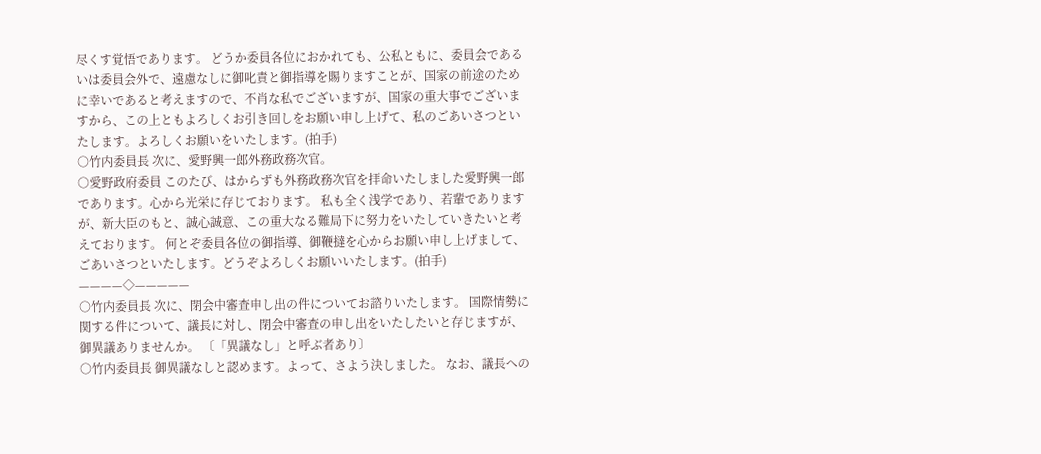尽くす覚悟であります。 どうか委員各位におかれても、公私ともに、委員会であるいは委員会外で、遠慮なしに御叱責と御指導を賜りますことが、国家の前途のために幸いであると考えますので、不肖な私でございますが、国家の重大事でございますから、この上ともよろしくお引き回しをお願い申し上げて、私のごあいさつといたします。よろしくお願いをいたします。(拍手)
○竹内委員長 次に、愛野興一郎外務政務次官。
○愛野政府委員 このたび、はからずも外務政務次官を拝命いたしました愛野興一郎であります。心から光栄に存じております。 私も全く浅学であり、若輩でありますが、新大臣のもと、誠心誠意、この重大なる難局下に努力をいたしていきたいと考えております。 何とぞ委員各位の御指導、御鞭撻を心からお願い申し上げまして、ごあいさつといたします。どうぞよろしくお願いいたします。(拍手) ————◇—————
○竹内委員長 次に、閉会中審査申し出の件についてお諮りいたします。 国際情勢に関する件について、議長に対し、閉会中審査の申し出をいたしたいと存じますが、御異議ありませんか。 〔「異議なし」と呼ぶ者あり〕
○竹内委員長 御異議なしと認めます。よって、さよう決しました。 なお、議長への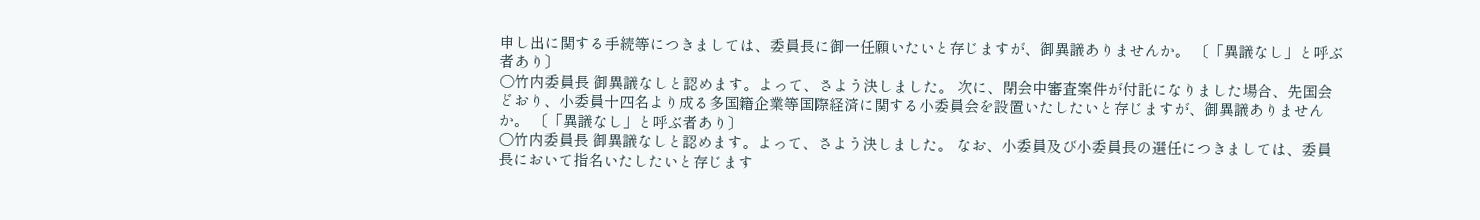申し出に関する手続等につきましては、委員長に御一任願いたいと存じますが、御異議ありませんか。 〔「異議なし」と呼ぶ者あり〕
○竹内委員長 御異議なしと認めます。よって、さよう決しました。 次に、閉会中審査案件が付託になりました場合、先国会どおり、小委員十四名より成る多国籍企業等国際経済に関する小委員会を設置いたしたいと存じますが、御異議ありませんか。 〔「異議なし」と呼ぶ者あり〕
○竹内委員長 御異議なしと認めます。よって、さよう決しました。 なお、小委員及び小委員長の選任につきましては、委員長において指名いたしたいと存じます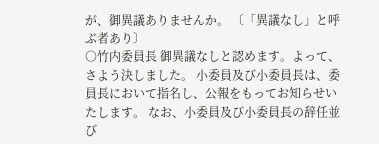が、御異議ありませんか。 〔「異議なし」と呼ぶ者あり〕
○竹内委員長 御異議なしと認めます。よって、さよう決しました。 小委員及び小委員長は、委員長において指名し、公報をもってお知らせいたします。 なお、小委員及び小委員長の辞任並び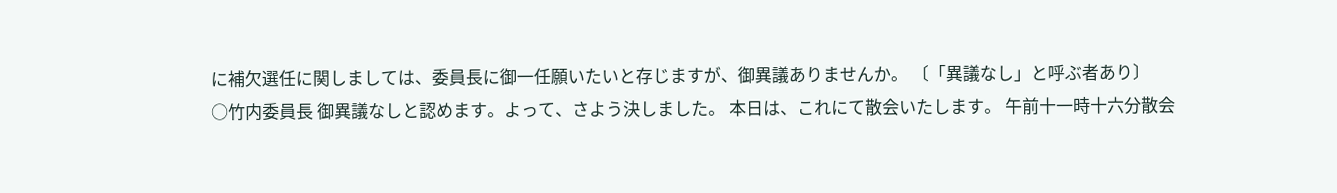に補欠選任に関しましては、委員長に御一任願いたいと存じますが、御異議ありませんか。 〔「異議なし」と呼ぶ者あり〕
○竹内委員長 御異議なしと認めます。よって、さよう決しました。 本日は、これにて散会いたします。 午前十一時十六分散会